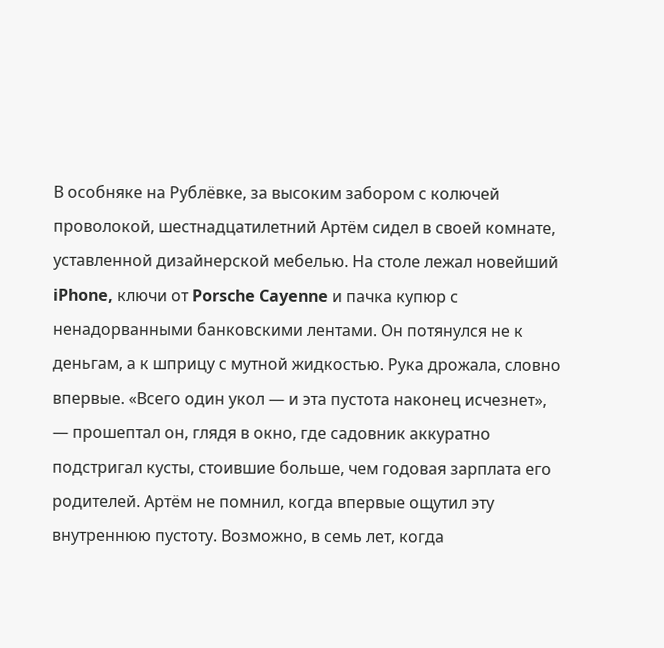В особняке на Рублёвке, за высоким забором с колючей проволокой, шестнадцатилетний Артём сидел в своей комнате, уставленной дизайнерской мебелью. На столе лежал новейший iPhone, ключи от Porsche Cayenne и пачка купюр с ненадорванными банковскими лентами. Он потянулся не к деньгам, а к шприцу с мутной жидкостью. Рука дрожала, словно впервые. «Всего один укол — и эта пустота наконец исчезнет», — прошептал он, глядя в окно, где садовник аккуратно подстригал кусты, стоившие больше, чем годовая зарплата его родителей. Артём не помнил, когда впервые ощутил эту внутреннюю пустоту. Возможно, в семь лет, когда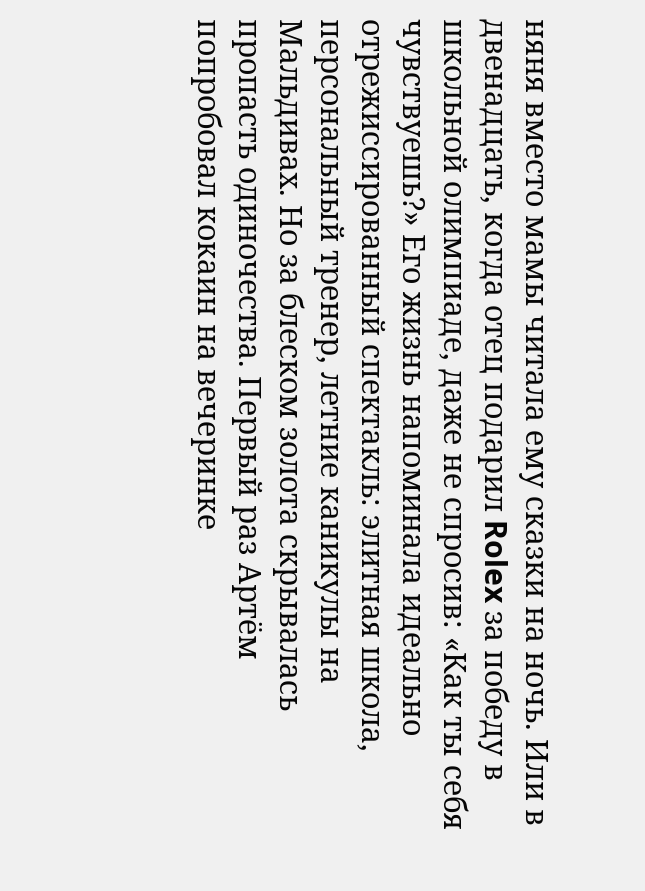няня вместо мамы читала ему сказки на ночь. Или в двенадцать, когда отец подарил Rolex за победу в школьной олимпиаде, даже не спросив: «Как ты себя чувствуешь?» Его жизнь напоминала идеально отрежиссированный спектакль: элитная школа, персональный тренер, летние каникулы на Мальдивах. Но за блеском золота скрывалась пропасть одиночества. Первый раз Артём попробовал кокаин на вечеринке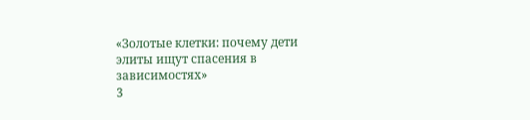«Золотые клетки: почему дети элиты ищут спасения в зависимостях»
3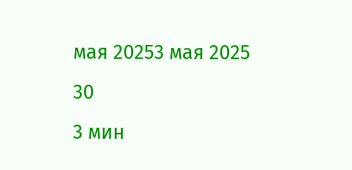мая 20253 мая 2025
30
3 мин